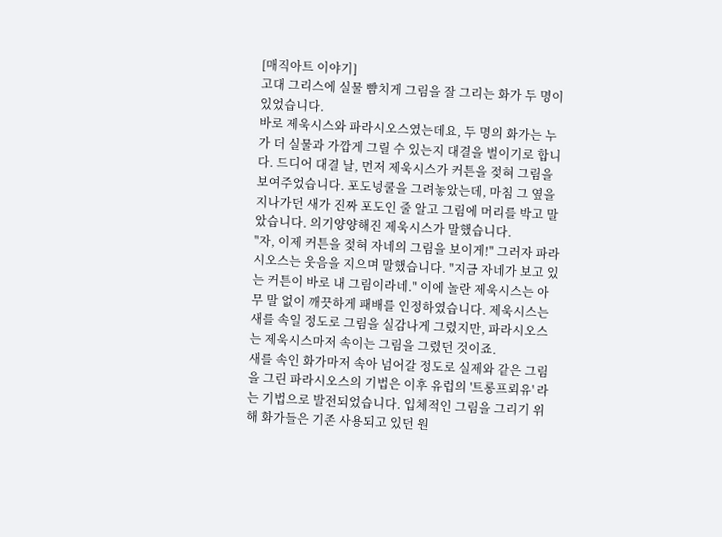[매직아트 이야기]
고대 그리스에 실물 뺨치게 그림을 잘 그리는 화가 두 명이 있었습니다.
바로 제욱시스와 파라시오스였는데요, 두 명의 화가는 누가 더 실물과 가깝게 그릴 수 있는지 대결을 벌이기로 합니다. 드디어 대결 날, 먼저 제욱시스가 커튼을 젖혀 그림을 보여주었습니다. 포도넝쿨을 그려놓았는데, 마침 그 옆을 지나가던 새가 진짜 포도인 줄 알고 그림에 머리를 박고 말았습니다. 의기양양해진 제욱시스가 말했습니다.
"자, 이제 커튼을 젖혀 자네의 그림을 보이게!" 그러자 파라시오스는 웃음을 지으며 말했습니다. "지금 자네가 보고 있는 커튼이 바로 내 그림이라네." 이에 놀란 제욱시스는 아무 말 없이 깨끗하게 패배를 인정하였습니다. 제욱시스는 새를 속일 정도로 그림을 실감나게 그렸지만, 파라시오스는 제욱시스마저 속이는 그림을 그렸던 것이죠.
새를 속인 화가마저 속아 넘어갈 정도로 실제와 같은 그림을 그린 파라시오스의 기법은 이후 유럽의 '트롱프뢰유' 라는 기법으로 발전되었습니다. 입체적인 그림을 그리기 위해 화가들은 기존 사용되고 있던 원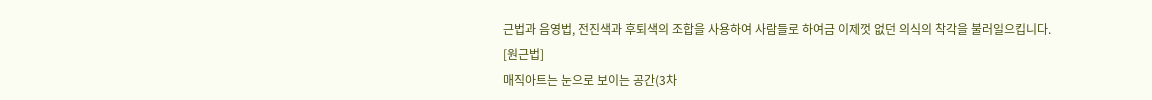근법과 음영법, 전진색과 후퇴색의 조합을 사용하여 사람들로 하여금 이제껏 없던 의식의 착각을 불러일으킵니다.
[원근법]
매직아트는 눈으로 보이는 공간(3차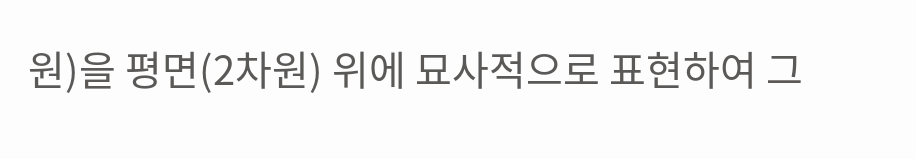원)을 평면(2차원) 위에 묘사적으로 표현하여 그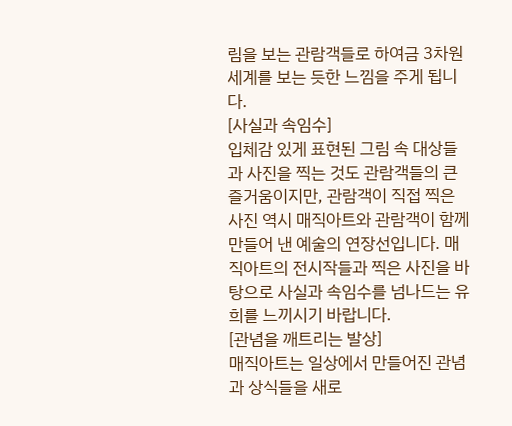림을 보는 관람객들로 하여금 3차원 세계를 보는 듯한 느낌을 주게 됩니다.
[사실과 속임수]
입체감 있게 표현된 그림 속 대상들과 사진을 찍는 것도 관람객들의 큰 즐거움이지만, 관람객이 직접 찍은 사진 역시 매직아트와 관람객이 함께 만들어 낸 예술의 연장선입니다. 매직아트의 전시작들과 찍은 사진을 바탕으로 사실과 속임수를 넘나드는 유희를 느끼시기 바랍니다.
[관념을 깨트리는 발상]
매직아트는 일상에서 만들어진 관념과 상식들을 새로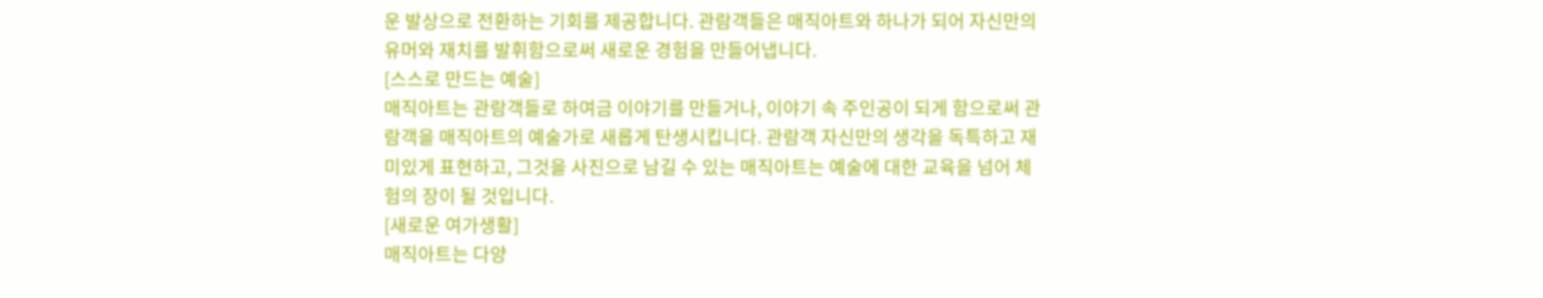운 발상으로 전환하는 기회를 제공합니다. 관람객들은 매직아트와 하나가 되어 자신만의 유머와 재치를 발휘함으로써 새로운 경험을 만들어냅니다.
[스스로 만드는 예술]
매직아트는 관람객들로 하여금 이야기를 만들거나, 이야기 속 주인공이 되게 함으로써 관람객을 매직아트의 예술가로 새롭게 탄생시킵니다. 관람객 자신만의 생각을 독특하고 재미있게 표현하고, 그것을 사진으로 남길 수 있는 매직아트는 예술에 대한 교육을 넘어 체험의 장이 될 것입니다.
[새로운 여가생활]
매직아트는 다양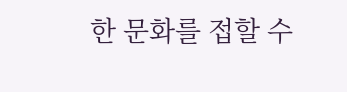한 문화를 접할 수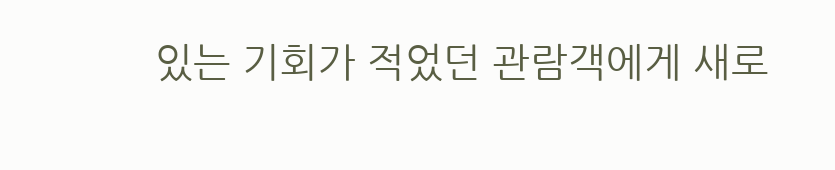있는 기회가 적었던 관람객에게 새로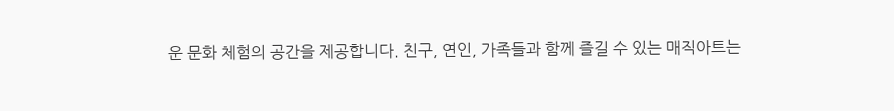운 문화 체험의 공간을 제공합니다. 친구, 연인, 가족들과 함께 즐길 수 있는 매직아트는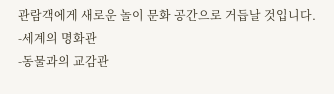관람객에게 새로운 놀이 문화 공간으로 거듭날 것입니다.
-세계의 명화관
-동물과의 교감관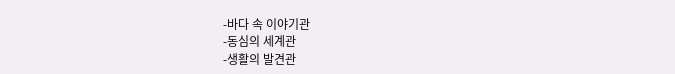-바다 속 이야기관
-동심의 세계관
-생활의 발견관